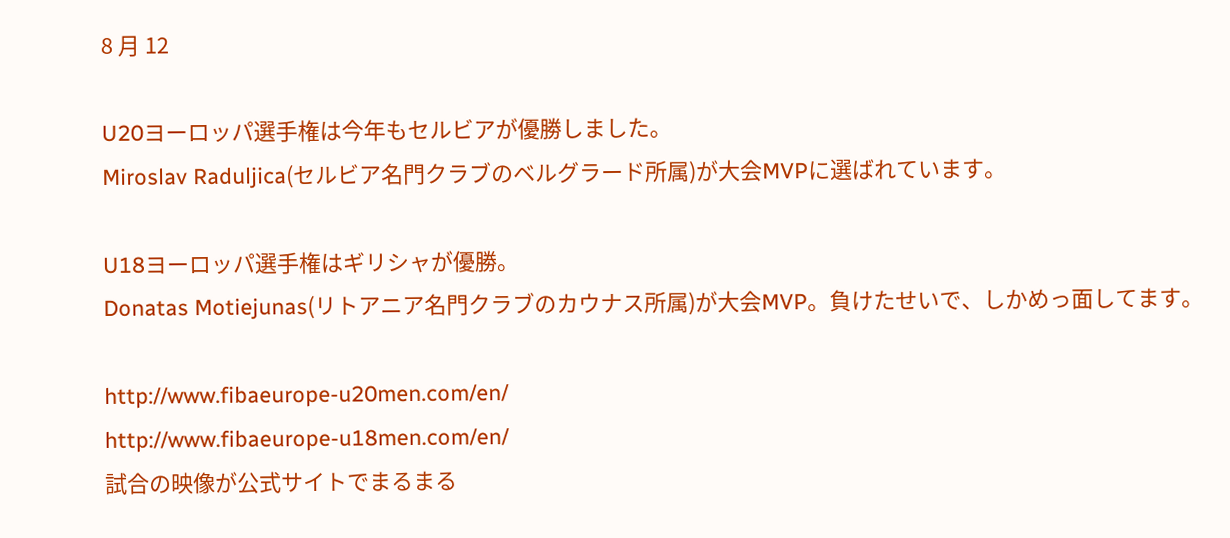8 月 12

U20ヨーロッパ選手権は今年もセルビアが優勝しました。
Miroslav Raduljica(セルビア名門クラブのベルグラード所属)が大会MVPに選ばれています。

U18ヨーロッパ選手権はギリシャが優勝。
Donatas Motiejunas(リトアニア名門クラブのカウナス所属)が大会MVP。負けたせいで、しかめっ面してます。

http://www.fibaeurope-u20men.com/en/
http://www.fibaeurope-u18men.com/en/
試合の映像が公式サイトでまるまる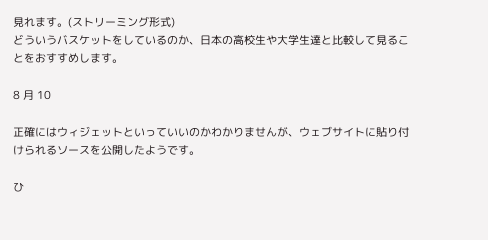見れます。(ストリーミング形式)
どういうバスケットをしているのか、日本の高校生や大学生達と比較して見ることをおすすめします。

8 月 10

正確にはウィジェットといっていいのかわかりませんが、ウェブサイトに貼り付けられるソースを公開したようです。

ひ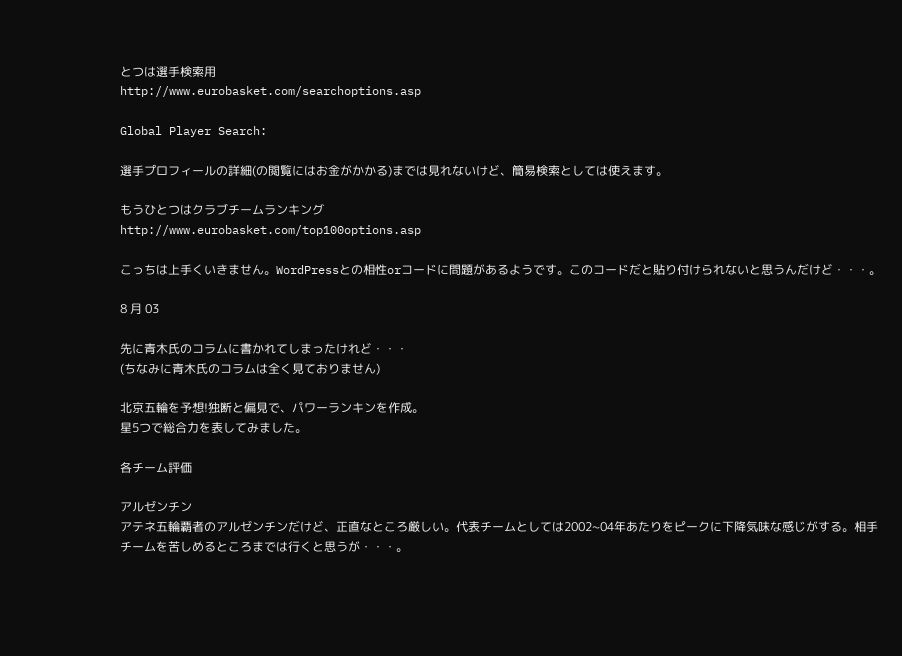とつは選手検索用
http://www.eurobasket.com/searchoptions.asp

Global Player Search:

選手プロフィールの詳細(の閲覧にはお金がかかる)までは見れないけど、簡易検索としては使えます。

もうひとつはクラブチームランキング
http://www.eurobasket.com/top100options.asp

こっちは上手くいきません。WordPressとの相性orコードに問題があるようです。このコードだと貼り付けられないと思うんだけど・・・。

8 月 03

先に青木氏のコラムに書かれてしまったけれど・・・
(ちなみに青木氏のコラムは全く見ておりません)

北京五輪を予想!独断と偏見で、パワーランキンを作成。
星5つで総合力を表してみました。

各チーム評価

アルゼンチン
アテネ五輪覇者のアルゼンチンだけど、正直なところ厳しい。代表チームとしては2002~04年あたりをピークに下降気味な感じがする。相手チームを苦しめるところまでは行くと思うが・・・。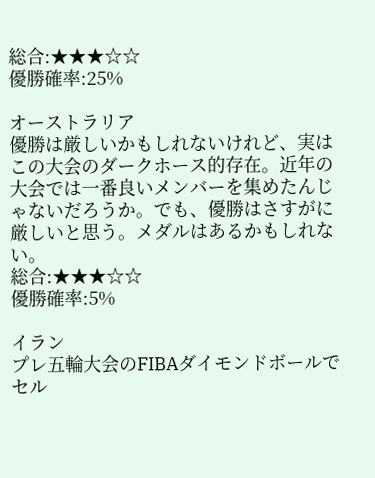総合:★★★☆☆
優勝確率:25%

オーストラリア
優勝は厳しいかもしれないけれど、実はこの大会のダークホース的存在。近年の大会では一番良いメンバーを集めたんじゃないだろうか。でも、優勝はさすがに厳しいと思う。メダルはあるかもしれない。
総合:★★★☆☆
優勝確率:5%

イラン
プレ五輪大会のFIBAダイモンドボールでセル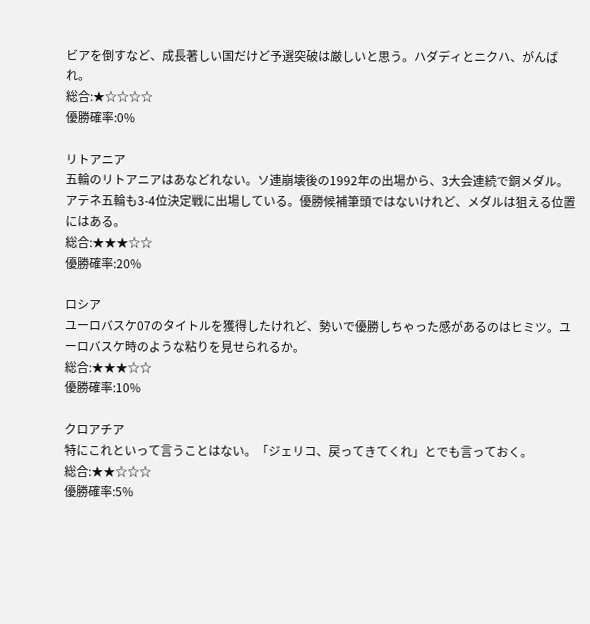ビアを倒すなど、成長著しい国だけど予選突破は厳しいと思う。ハダディとニクハ、がんばれ。
総合:★☆☆☆☆
優勝確率:0%

リトアニア
五輪のリトアニアはあなどれない。ソ連崩壊後の1992年の出場から、3大会連続で銅メダル。アテネ五輪も3-4位決定戦に出場している。優勝候補筆頭ではないけれど、メダルは狙える位置にはある。
総合:★★★☆☆
優勝確率:20%

ロシア
ユーロバスケ07のタイトルを獲得したけれど、勢いで優勝しちゃった感があるのはヒミツ。ユーロバスケ時のような粘りを見せられるか。
総合:★★★☆☆
優勝確率:10%

クロアチア
特にこれといって言うことはない。「ジェリコ、戻ってきてくれ」とでも言っておく。
総合:★★☆☆☆
優勝確率:5%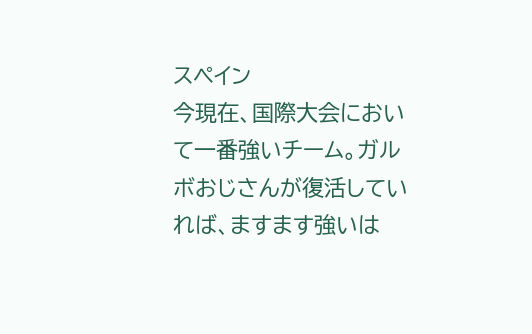スペイン
今現在、国際大会において一番強いチーム。ガルボおじさんが復活していれば、ますます強いは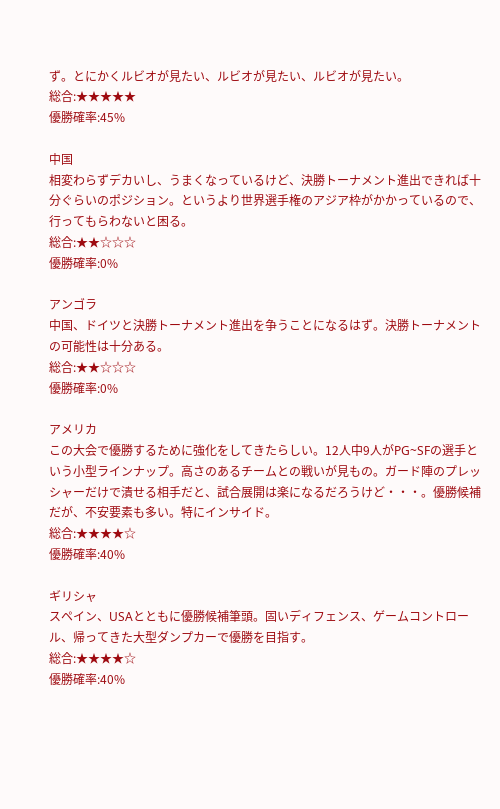ず。とにかくルビオが見たい、ルビオが見たい、ルビオが見たい。
総合:★★★★★
優勝確率:45%

中国
相変わらずデカいし、うまくなっているけど、決勝トーナメント進出できれば十分ぐらいのポジション。というより世界選手権のアジア枠がかかっているので、行ってもらわないと困る。
総合:★★☆☆☆
優勝確率:0%

アンゴラ
中国、ドイツと決勝トーナメント進出を争うことになるはず。決勝トーナメントの可能性は十分ある。
総合:★★☆☆☆
優勝確率:0%

アメリカ
この大会で優勝するために強化をしてきたらしい。12人中9人がPG~SFの選手という小型ラインナップ。高さのあるチームとの戦いが見もの。ガード陣のプレッシャーだけで潰せる相手だと、試合展開は楽になるだろうけど・・・。優勝候補だが、不安要素も多い。特にインサイド。
総合:★★★★☆
優勝確率:40%

ギリシャ
スペイン、USAとともに優勝候補筆頭。固いディフェンス、ゲームコントロール、帰ってきた大型ダンプカーで優勝を目指す。
総合:★★★★☆
優勝確率:40%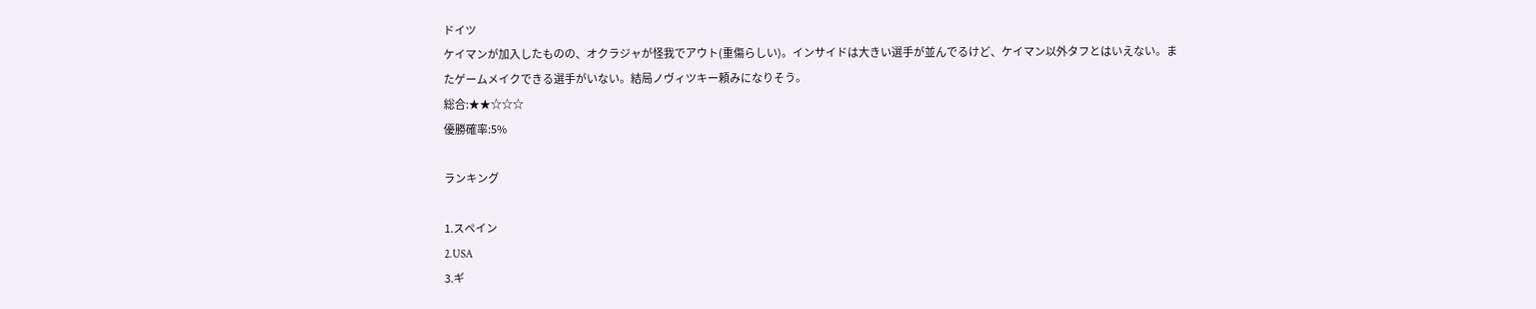ドイツ
ケイマンが加入したものの、オクラジャが怪我でアウト(重傷らしい)。インサイドは大きい選手が並んでるけど、ケイマン以外タフとはいえない。またゲームメイクできる選手がいない。結局ノヴィツキー頼みになりそう。
総合:★★☆☆☆
優勝確率:5%

ランキング

1.スペイン
2.USA
3.ギ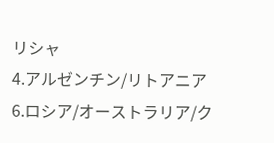リシャ
4.アルゼンチン/リトアニア
6.ロシア/オーストラリア/ク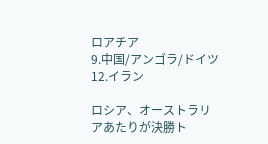ロアチア
9.中国/アンゴラ/ドイツ
12.イラン

ロシア、オーストラリアあたりが決勝ト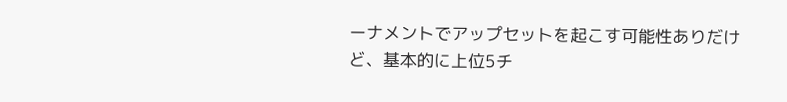ーナメントでアップセットを起こす可能性ありだけど、基本的に上位5チ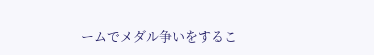ームでメダル争いをするこ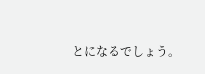とになるでしょう。